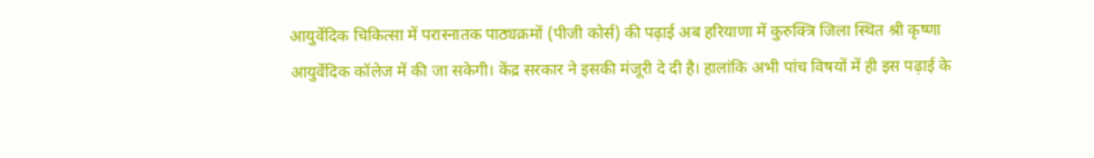आयुर्वेदिक चिकित्सा में परास्नातक पाठ्यक्रमों (पीजी कोर्स) की पढ़ाई अब हरियाणा में कुरुक्त्रि जिला स्थित श्री कृष्णा आयुर्वेदिक कॉलेज में की जा सकेगी। केंद्र सरकार ने इसकी मंजूरी दे दी है। हालांकि अभी पांच विषयों में ही इस पढ़ाई के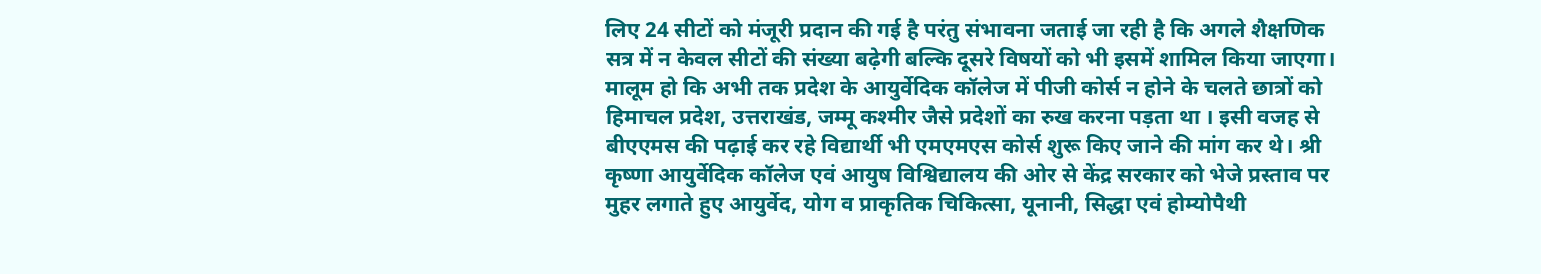लिए 24 सीटों को मंजूरी प्रदान की गई है परंतु संभावना जताई जा रही है कि अगले शैक्षणिक सत्र में न केवल सीटों की संख्या बढ़ेगी बल्कि दूसरे विषयों को भी इसमें शामिल किया जाएगा।
मालूम हो कि अभी तक प्रदेश के आयुर्वेदिक कॉलेज में पीजी कोर्स न होने के चलते छात्रों को हिमाचल प्रदेश, उत्तराखंड, जम्मू कश्मीर जैसे प्रदेशों का रुख करना पड़ता था । इसी वजह से बीएएमस की पढ़ाई कर रहे विद्यार्थी भी एमएमएस कोर्स शुरू किए जाने की मांग कर थे। श्री कृष्णा आयुर्वेदिक कॉलेज एवं आयुष विश्विद्यालय की ओर से केंद्र सरकार को भेजे प्रस्ताव पर मुहर लगाते हुए आयुर्वेद, योग व प्राकृतिक चिकित्सा, यूनानी, सिद्धा एवं होम्योपैथी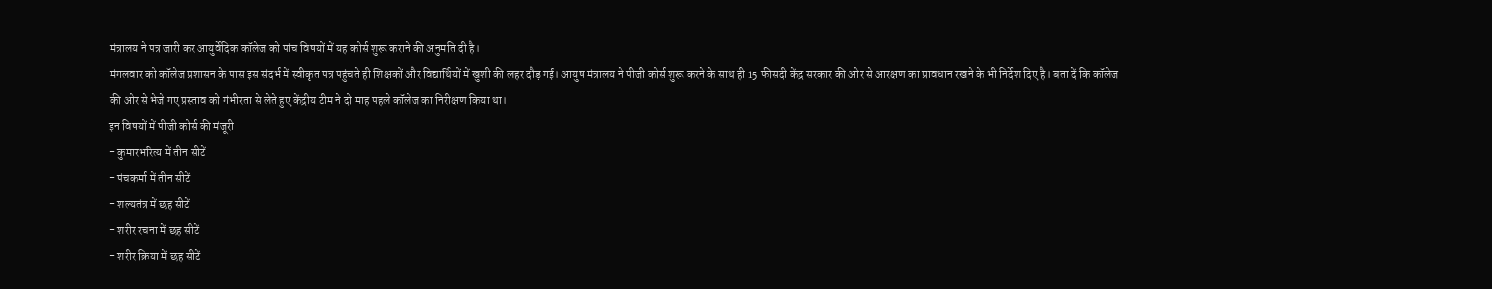मंत्रालय ने पत्र जारी कर आयुर्वेदिक कॉलेज को पांच विषयों में यह कोर्स शुरू कराने की अनुमति दी है।
मंगलवार को कॉलेज प्रशासन के पास इस संदर्भ में स्वीकृत पत्र पहुंचते ही शिक्षकों और विद्यार्थियों में खुशी की लहर दौड़ गई। आयुष मंत्रालय ने पीजी कोर्स शुरू करने के साथ ही 15 फीसदी केंद्र सरकार की ओर से आरक्षण का प्रावधान रखने के भी निर्देश दिए है। बता दें कि कॉलेज की ओर से भेजे गए प्रस्ताव को गंभीरता से लेते हुए केंद्रीय टीम ने दो माह पहले कॉलेज का निरीक्षण किया था।
इन विषयों में पीजी कोर्स की मंजूरी
- कुमारभरित्य में तीन सीटें
- पंचकर्मा में तीन सीटें
- शल्यतंत्र में छह सीटें
- शरीर रचना में छह सीटें
- शरीर क्रिया में छह सीटें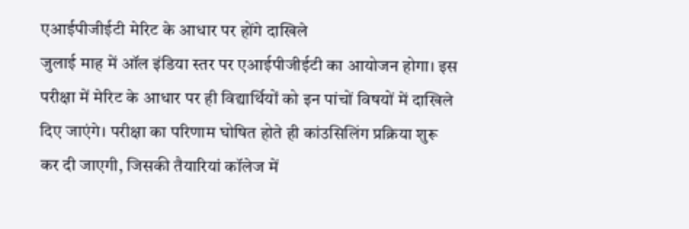एआईपीजीईटी मेरिट के आधार पर होंगे दाखिले
जुलाई माह में ऑल इंडिया स्तर पर एआईपीजीईटी का आयोजन होगा। इस परीक्षा में मेरिट के आधार पर ही विद्यार्थियों को इन पांचों विषयों में दाखिले दिए जाएंगे। परीक्षा का परिणाम घोषित होते ही कांउसिलिंग प्रक्रिया शुरू कर दी जाएगी, जिसकी तैयारियां कॉलेज में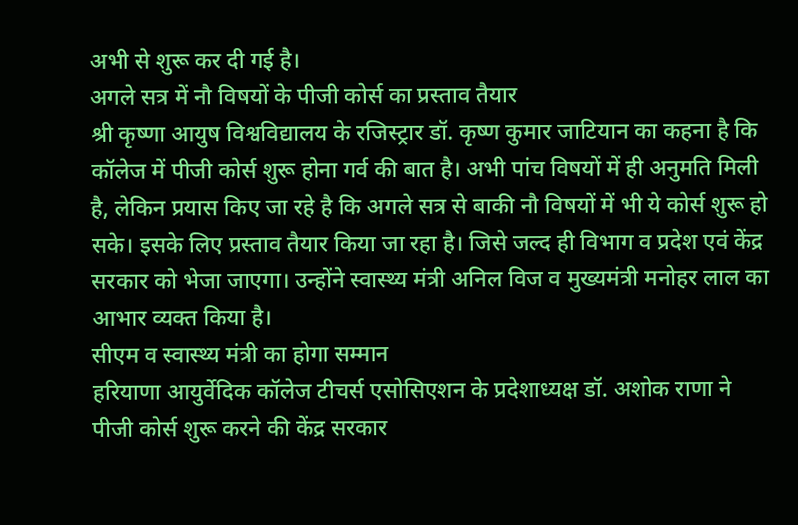अभी से शुरू कर दी गई है।
अगले सत्र में नौ विषयों के पीजी कोर्स का प्रस्ताव तैयार
श्री कृष्णा आयुष विश्वविद्यालय के रजिस्ट्रार डॉ. कृष्ण कुमार जाटियान का कहना है कि कॉलेज में पीजी कोर्स शुरू होना गर्व की बात है। अभी पांच विषयों में ही अनुमति मिली है, लेकिन प्रयास किए जा रहे है कि अगले सत्र से बाकी नौ विषयों में भी ये कोर्स शुरू हो सके। इसके लिए प्रस्ताव तैयार किया जा रहा है। जिसे जल्द ही विभाग व प्रदेश एवं केंद्र सरकार को भेजा जाएगा। उन्होंने स्वास्थ्य मंत्री अनिल विज व मुख्यमंत्री मनोहर लाल का आभार व्यक्त किया है।
सीएम व स्वास्थ्य मंत्री का होगा सम्मान
हरियाणा आयुर्वेदिक कॉलेज टीचर्स एसोसिएशन के प्रदेशाध्यक्ष डॉ. अशोक राणा ने पीजी कोर्स शुरू करने की केंद्र सरकार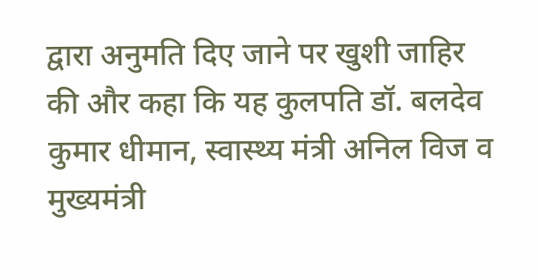द्वारा अनुमति दिए जाने पर खुशी जाहिर की और कहा कि यह कुलपति डॉ. बलदेव कुमार धीमान, स्वास्थ्य मंत्री अनिल विज व मुख्यमंत्री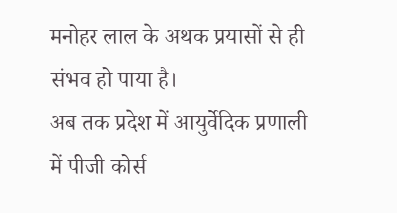मनोहर लाल के अथक प्रयासों से ही संभव हो पाया है।
अब तक प्रदेश में आयुर्वेदिक प्रणाली में पीजी कोर्स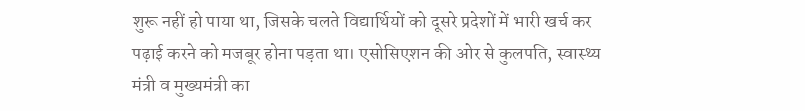शुरू नहीं हो पाया था, जिसके चलते विद्यार्थियों को दूसरे प्रदेशों में भारी खर्च कर पढ़ाई करने को मजबूर होना पड़ता था। एसोसिएशन की ओर से कुलपति, स्वास्थ्य मंत्री व मुख्यमंत्री का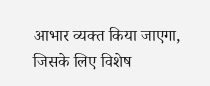आभार व्यक्त किया जाएगा, जिसके लिए विशेष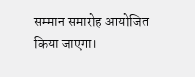सम्मान समारोह आयोजित किया जाएगा।